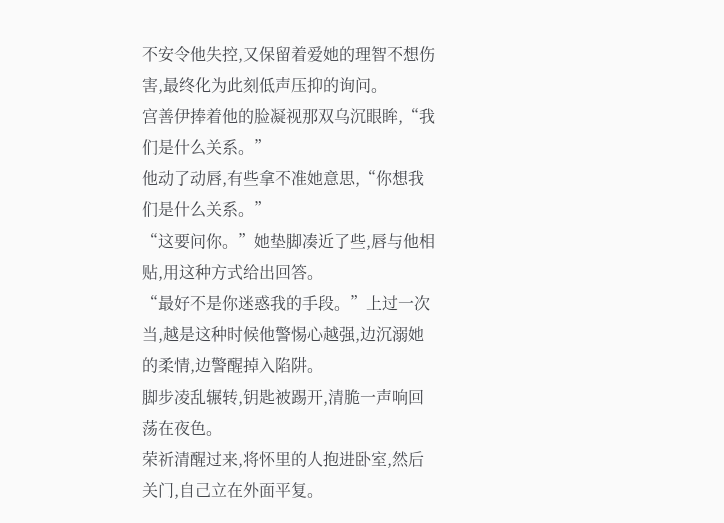不安令他失控,又保留着爱她的理智不想伤害,最终化为此刻低声压抑的询问。
宫善伊捧着他的脸凝视那双乌沉眼眸,“我们是什么关系。”
他动了动唇,有些拿不准她意思,“你想我们是什么关系。”
“这要问你。”她垫脚凑近了些,唇与他相贴,用这种方式给出回答。
“最好不是你迷惑我的手段。”上过一次当,越是这种时候他警惕心越强,边沉溺她的柔情,边警醒掉入陷阱。
脚步凌乱辗转,钥匙被踢开,清脆一声响回荡在夜色。
荣祈清醒过来,将怀里的人抱进卧室,然后关门,自己立在外面平复。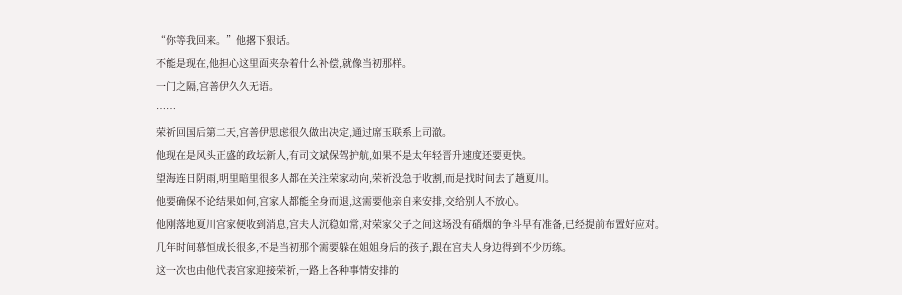“你等我回来。”他撂下狠话。
不能是现在,他担心这里面夹杂着什么补偿,就像当初那样。
一门之隔,宫善伊久久无语。
……
荣祈回国后第二天,宫善伊思虑很久做出决定,通过席玉联系上司澈。
他现在是风头正盛的政坛新人,有司文斌保驾护航,如果不是太年轻晋升速度还要更快。
望海连日阴雨,明里暗里很多人都在关注荣家动向,荣祈没急于收割,而是找时间去了趟夏川。
他要确保不论结果如何,宫家人都能全身而退,这需要他亲自来安排,交给别人不放心。
他刚落地夏川宫家便收到消息,宫夫人沉稳如常,对荣家父子之间这场没有硝烟的争斗早有准备,已经提前布置好应对。
几年时间慕恒成长很多,不是当初那个需要躲在姐姐身后的孩子,跟在宫夫人身边得到不少历练。
这一次也由他代表宫家迎接荣祈,一路上各种事情安排的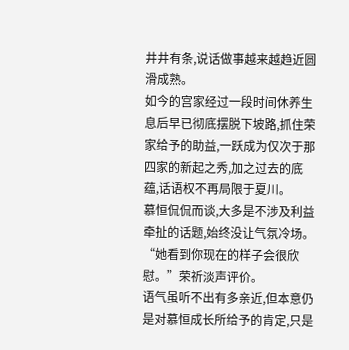井井有条,说话做事越来越趋近圆滑成熟。
如今的宫家经过一段时间休养生息后早已彻底摆脱下坡路,抓住荣家给予的助益,一跃成为仅次于那四家的新起之秀,加之过去的底蕴,话语权不再局限于夏川。
慕恒侃侃而谈,大多是不涉及利益牵扯的话题,始终没让气氛冷场。
“她看到你现在的样子会很欣慰。”荣祈淡声评价。
语气虽听不出有多亲近,但本意仍是对慕恒成长所给予的肯定,只是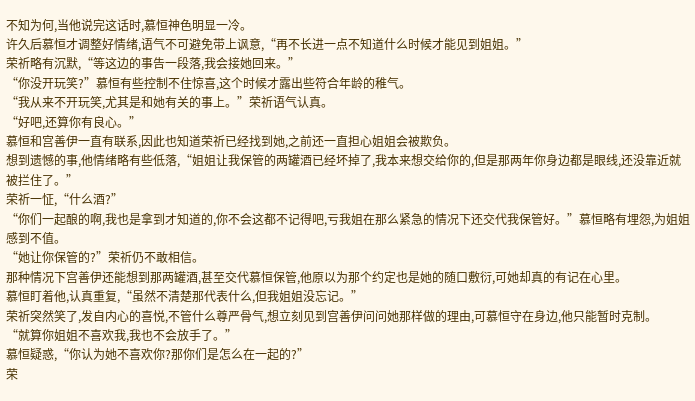不知为何,当他说完这话时,慕恒神色明显一冷。
许久后慕恒才调整好情绪,语气不可避免带上讽意,“再不长进一点不知道什么时候才能见到姐姐。”
荣祈略有沉默,“等这边的事告一段落,我会接她回来。”
“你没开玩笑?”慕恒有些控制不住惊喜,这个时候才露出些符合年龄的稚气。
“我从来不开玩笑,尤其是和她有关的事上。”荣祈语气认真。
“好吧,还算你有良心。”
慕恒和宫善伊一直有联系,因此也知道荣祈已经找到她,之前还一直担心姐姐会被欺负。
想到遗憾的事,他情绪略有些低落,“姐姐让我保管的两罐酒已经坏掉了,我本来想交给你的,但是那两年你身边都是眼线,还没靠近就被拦住了。”
荣祈一怔,“什么酒?”
“你们一起酿的啊,我也是拿到才知道的,你不会这都不记得吧,亏我姐在那么紧急的情况下还交代我保管好。”慕恒略有埋怨,为姐姐感到不值。
“她让你保管的?”荣祈仍不敢相信。
那种情况下宫善伊还能想到那两罐酒,甚至交代慕恒保管,他原以为那个约定也是她的随口敷衍,可她却真的有记在心里。
慕恒盯着他,认真重复,“虽然不清楚那代表什么,但我姐姐没忘记。”
荣祈突然笑了,发自内心的喜悦,不管什么尊严骨气,想立刻见到宫善伊问问她那样做的理由,可慕恒守在身边,他只能暂时克制。
“就算你姐姐不喜欢我,我也不会放手了。”
慕恒疑惑,“你认为她不喜欢你?那你们是怎么在一起的?”
荣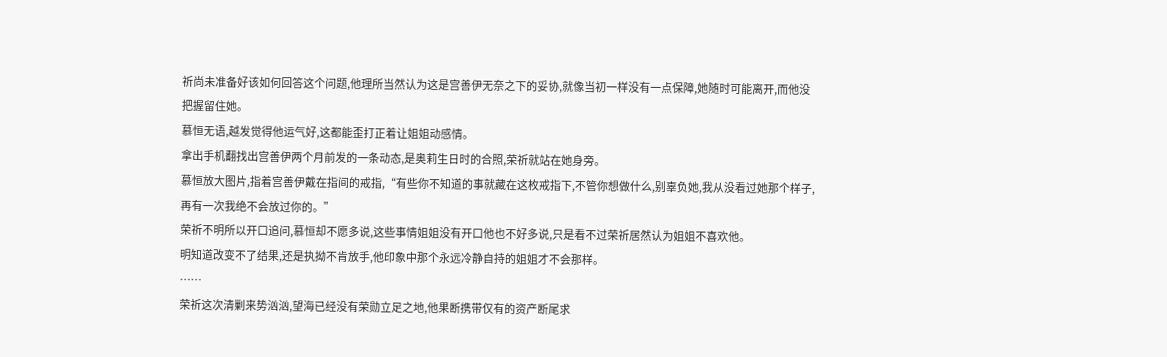祈尚未准备好该如何回答这个问题,他理所当然认为这是宫善伊无奈之下的妥协,就像当初一样没有一点保障,她随时可能离开,而他没把握留住她。
慕恒无语,越发觉得他运气好,这都能歪打正着让姐姐动感情。
拿出手机翻找出宫善伊两个月前发的一条动态,是奥莉生日时的合照,荣祈就站在她身旁。
慕恒放大图片,指着宫善伊戴在指间的戒指,“有些你不知道的事就藏在这枚戒指下,不管你想做什么,别辜负她,我从没看过她那个样子,再有一次我绝不会放过你的。”
荣祈不明所以开口追问,慕恒却不愿多说,这些事情姐姐没有开口他也不好多说,只是看不过荣祈居然认为姐姐不喜欢他。
明知道改变不了结果,还是执拗不肯放手,他印象中那个永远冷静自持的姐姐才不会那样。
……
荣祈这次清剿来势汹汹,望海已经没有荣勋立足之地,他果断携带仅有的资产断尾求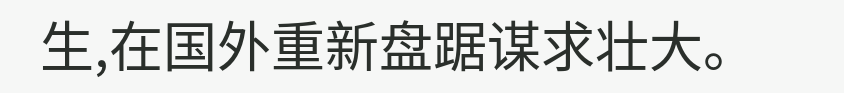生,在国外重新盘踞谋求壮大。